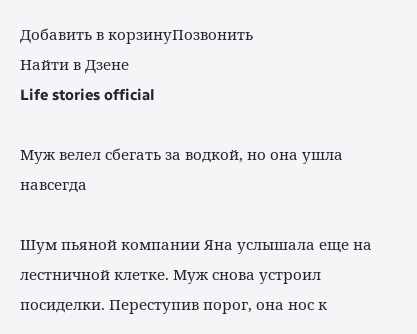Добавить в корзинуПозвонить
Найти в Дзене
Life stories official

Муж велел сбегать за водкой, но она ушла навсегда

Шум пьяной компании Яна услышала еще на лестничной клетке. Муж снова устроил посиделки. Переступив порог, она нос к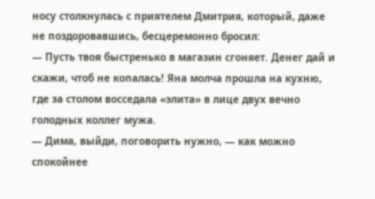носу столкнулась с приятелем Дмитрия, который, даже не поздоровавшись, бесцеремонно бросил:
— Пусть твоя быстренько в магазин сгоняет. Денег дай и скажи, чтоб не копалась! Яна молча прошла на кухню, где за столом восседала «элита» в лице двух вечно голодных коллег мужа.
— Дима, выйди, поговорить нужно, — как можно спокойнее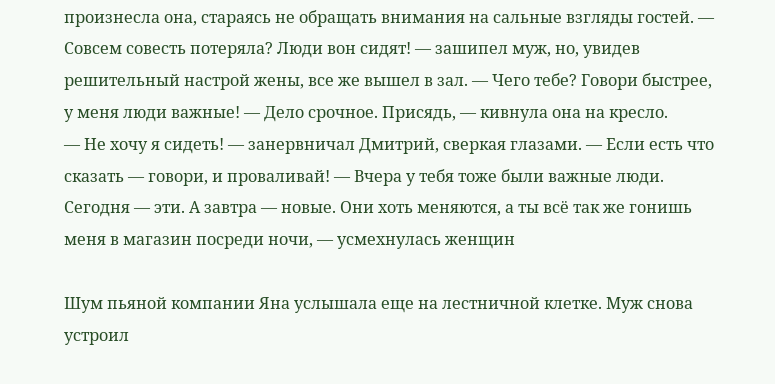произнесла она, стараясь не обращать внимания на сальные взгляды гостей. — Совсем совесть потеряла? Люди вон сидят! — зашипел муж, но, увидев решительный настрой жены, все же вышел в зал. — Чего тебе? Говори быстрее, у меня люди важные! — Дело срочное. Присядь, — кивнула она на кресло.
— Не хочу я сидеть! — занервничал Дмитрий, сверкая глазами. — Если есть что сказать — говори, и проваливай! — Вчера у тебя тоже были важные люди. Сегодня — эти. А завтра — новые. Они хоть меняются, а ты всё так же гонишь меня в магазин посреди ночи, — усмехнулась женщин

Шум пьяной компании Яна услышала еще на лестничной клетке. Муж снова устроил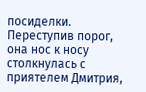посиделки. Переступив порог, она нос к носу столкнулась с приятелем Дмитрия,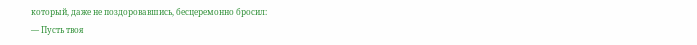который, даже не поздоровавшись, бесцеремонно бросил:
— Пусть твоя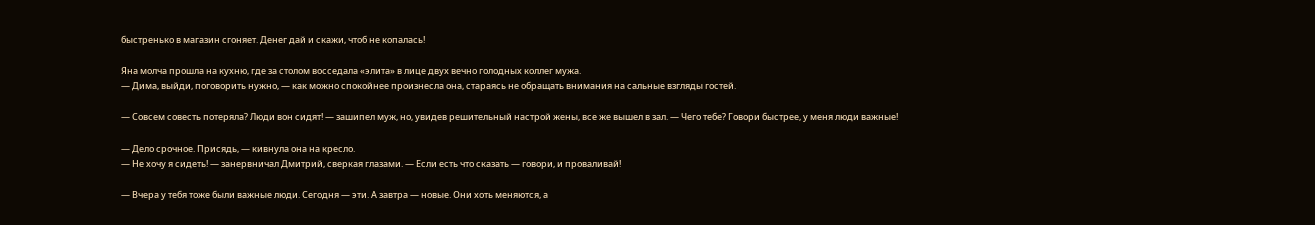быстренько в магазин сгоняет. Денег дай и скажи, чтоб не копалась!

Яна молча прошла на кухню, где за столом восседала «элита» в лице двух вечно голодных коллег мужа.
— Дима, выйди, поговорить нужно, — как можно спокойнее произнесла она, стараясь не обращать внимания на сальные взгляды гостей.

— Совсем совесть потеряла? Люди вон сидят! — зашипел муж, но, увидев решительный настрой жены, все же вышел в зал. — Чего тебе? Говори быстрее, у меня люди важные!

— Дело срочное. Присядь, — кивнула она на кресло.
— Не хочу я сидеть! — занервничал Дмитрий, сверкая глазами. — Если есть что сказать — говори, и проваливай!

— Вчера у тебя тоже были важные люди. Сегодня — эти. А завтра — новые. Они хоть меняются, а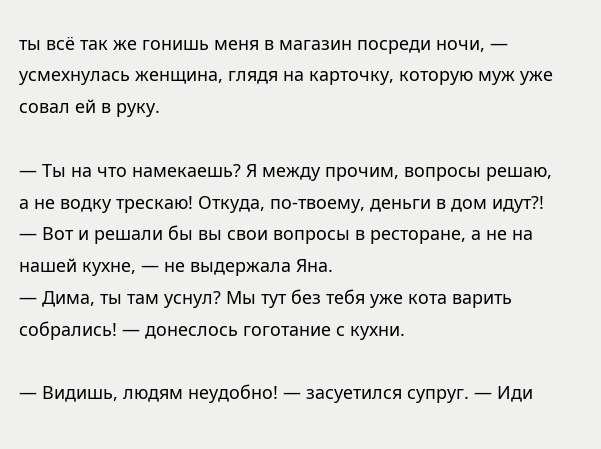ты всё так же гонишь меня в магазин посреди ночи, — усмехнулась женщина, глядя на карточку, которую муж уже совал ей в руку.

— Ты на что намекаешь? Я между прочим, вопросы решаю, а не водку трескаю! Откуда, по-твоему, деньги в дом идут?!
— Вот и решали бы вы свои вопросы в ресторане, а не на нашей кухне, — не выдержала Яна.
— Дима, ты там уснул? Мы тут без тебя уже кота варить собрались! — донеслось гоготание с кухни.

— Видишь, людям неудобно! — засуетился супруг. — Иди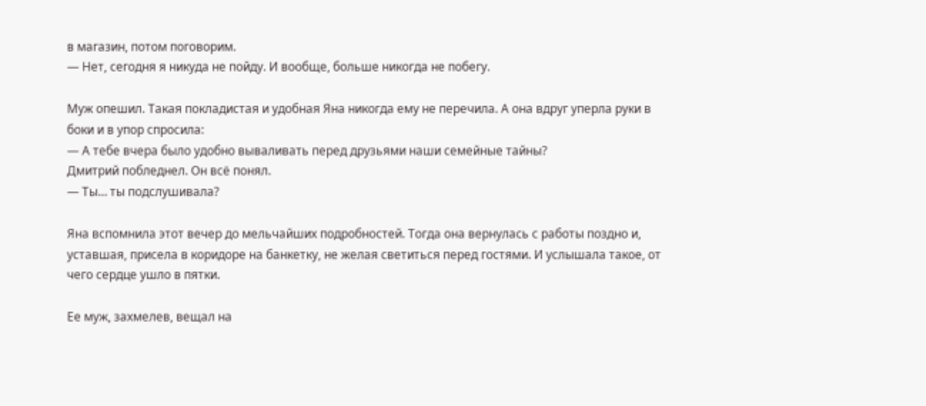в магазин, потом поговорим.
— Нет, сегодня я никуда не пойду. И вообще, больше никогда не побегу.

Муж опешил. Такая покладистая и удобная Яна никогда ему не перечила. А она вдруг уперла руки в боки и в упор спросила:
— А тебе вчера было удобно вываливать перед друзьями наши семейные тайны?
Дмитрий побледнел. Он всё понял.
— Ты… ты подслушивала?

Яна вспомнила этот вечер до мельчайших подробностей. Тогда она вернулась с работы поздно и, уставшая, присела в коридоре на банкетку, не желая светиться перед гостями. И услышала такое, от чего сердце ушло в пятки.

Ее муж, захмелев, вещал на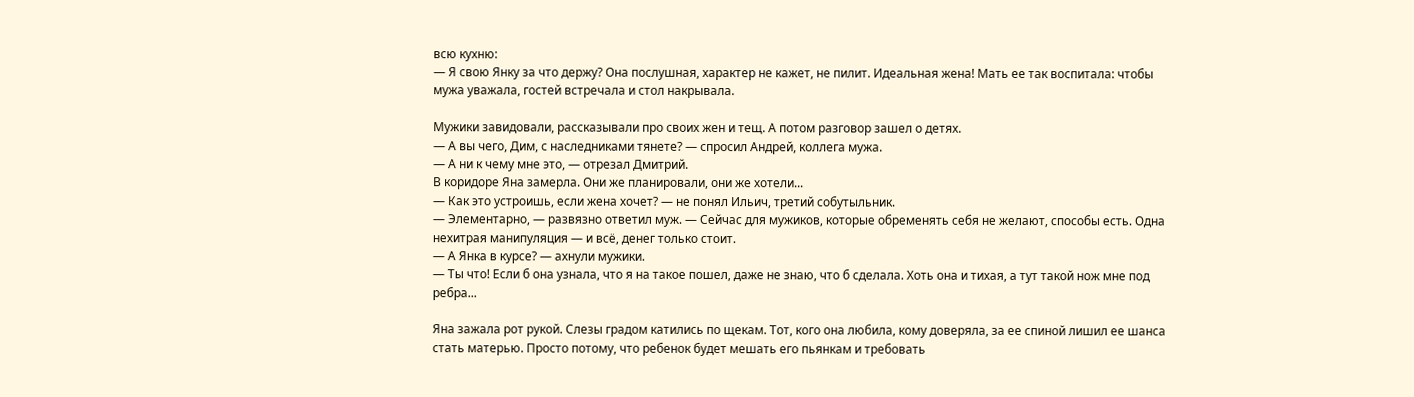всю кухню:
— Я свою Янку за что держу? Она послушная, характер не кажет, не пилит. Идеальная жена! Мать ее так воспитала: чтобы мужа уважала, гостей встречала и стол накрывала.

Мужики завидовали, рассказывали про своих жен и тещ. А потом разговор зашел о детях.
— А вы чего, Дим, с наследниками тянете? — спросил Андрей, коллега мужа.
— А ни к чему мне это, — отрезал Дмитрий.
В коридоре Яна замерла. Они же планировали, они же хотели...
— Как это устроишь, если жена хочет? — не понял Ильич, третий собутыльник.
— Элементарно, — развязно ответил муж. — Сейчас для мужиков, которые обременять себя не желают, способы есть. Одна нехитрая манипуляция — и всё, денег только стоит.
— А Янка в курсе? — ахнули мужики.
— Ты что! Если б она узнала, что я на такое пошел, даже не знаю, что б сделала. Хоть она и тихая, а тут такой нож мне под ребра...

Яна зажала рот рукой. Слезы градом катились по щекам. Тот, кого она любила, кому доверяла, за ее спиной лишил ее шанса стать матерью. Просто потому, что ребенок будет мешать его пьянкам и требовать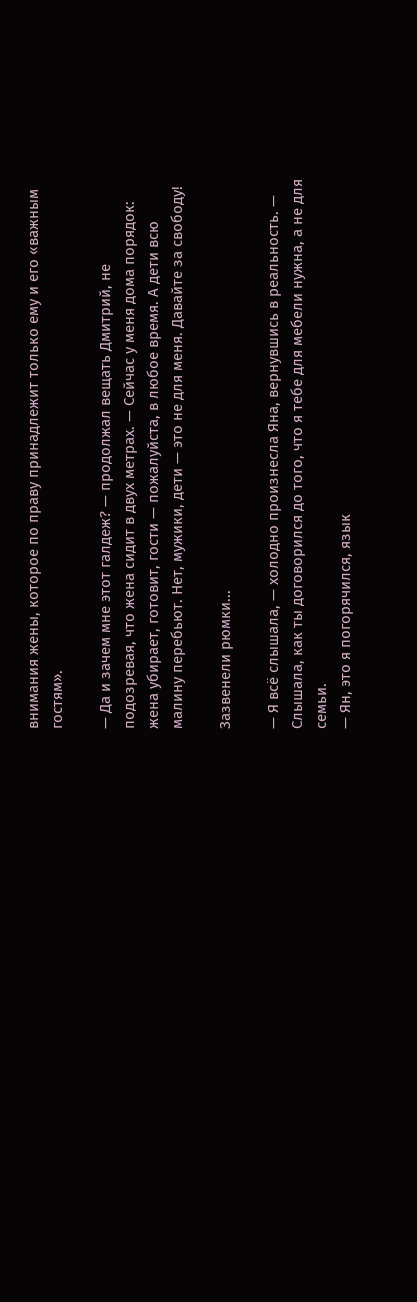внимания жены, которое по праву принадлежит только ему и его «важным гостям».

— Да и зачем мне этот галдеж? — продолжал вещать Дмитрий, не подозревая, что жена сидит в двух метрах. — Сейчас у меня дома порядок: жена убирает, готовит, гости — пожалуйста, в любое время. А дети всю малину перебьют. Нет, мужики, дети — это не для меня. Давайте за свободу!

Зазвенели рюмки...

— Я всё слышала, — холодно произнесла Яна, вернувшись в реальность. — Слышала, как ты договорился до того, что я тебе для мебели нужна, а не для семьи.
— Ян, это я погорячился, язык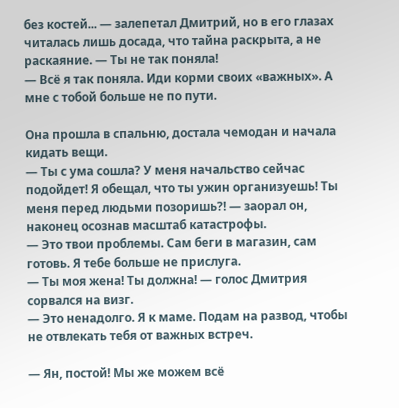без костей... — залепетал Дмитрий, но в его глазах читалась лишь досада, что тайна раскрыта, а не раскаяние. — Ты не так поняла!
— Всё я так поняла. Иди корми своих «важных». А мне с тобой больше не по пути.

Она прошла в спальню, достала чемодан и начала кидать вещи.
— Ты с ума сошла? У меня начальство сейчас подойдет! Я обещал, что ты ужин организуешь! Ты меня перед людьми позоришь?! — заорал он, наконец осознав масштаб катастрофы.
— Это твои проблемы. Сам беги в магазин, сам готовь. Я тебе больше не прислуга.
— Ты моя жена! Ты должна! — голос Дмитрия сорвался на визг.
— Это ненадолго. Я к маме. Подам на развод, чтобы не отвлекать тебя от важных встреч.

— Ян, постой! Мы же можем всё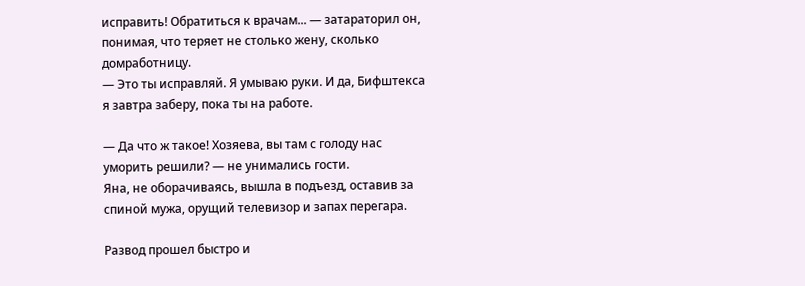исправить! Обратиться к врачам... — затараторил он, понимая, что теряет не столько жену, сколько домработницу.
— Это ты исправляй. Я умываю руки. И да, Бифштекса я завтра заберу, пока ты на работе.

— Да что ж такое! Хозяева, вы там с голоду нас уморить решили? — не унимались гости.
Яна, не оборачиваясь, вышла в подъезд, оставив за спиной мужа, орущий телевизор и запах перегара.

Развод прошел быстро и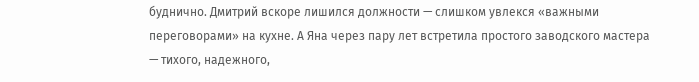буднично. Дмитрий вскоре лишился должности — слишком увлекся «важными переговорами» на кухне. А Яна через пару лет встретила простого заводского мастера — тихого, надежного,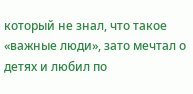который не знал, что такое «важные люди», зато мечтал о детях и любил по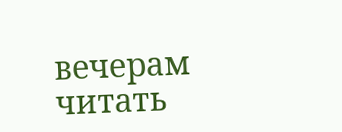вечерам читать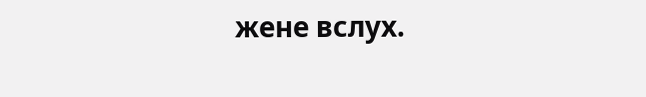жене вслух.